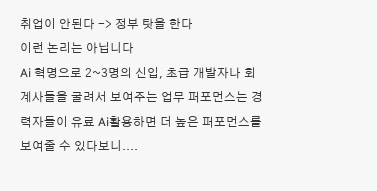취업이 안된다 -> 정부 탓을 한다
이런 논리는 아닙니다
Ai 혁명으로 2~3명의 신입, 초급 개발자나 회계사들을 굴려서 보여주는 업무 퍼포먼스는 경력자들이 유료 Ai활용하면 더 높은 퍼포먼스를 보여줄 수 있다보니....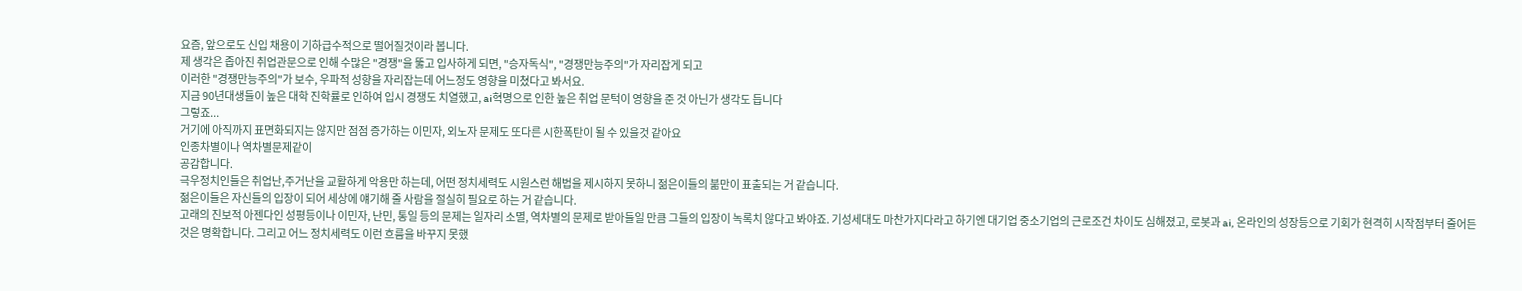요즘, 앞으로도 신입 채용이 기하급수적으로 떨어질것이라 봅니다.
제 생각은 좁아진 취업관문으로 인해 수많은 "경쟁"을 뚫고 입사하게 되면, "승자독식", "경쟁만능주의"가 자리잡게 되고
이러한 "경쟁만능주의"가 보수, 우파적 성향을 자리잡는데 어느정도 영향을 미쳤다고 봐서요.
지금 90년대생들이 높은 대학 진학률로 인하여 입시 경쟁도 치열했고, ai혁명으로 인한 높은 취업 문턱이 영향을 준 것 아닌가 생각도 듭니다
그렇죠...
거기에 아직까지 표면화되지는 않지만 점점 증가하는 이민자, 외노자 문제도 또다른 시한폭탄이 될 수 있을것 같아요
인종차별이나 역차별문제같이
공감합니다.
극우정치인들은 취업난,주거난을 교활하게 악용만 하는데, 어떤 정치세력도 시원스런 해법을 제시하지 못하니 젊은이들의 붊만이 표출되는 거 같습니다.
젊은이들은 자신들의 입장이 되어 세상에 얘기해 줄 사람을 절실히 필요로 하는 거 같습니다.
고래의 진보적 아젠다인 성평등이나 이민자, 난민, 통일 등의 문제는 일자리 소멸, 역차별의 문제로 받아들일 만큼 그들의 입장이 녹록치 않다고 봐야죠. 기성세대도 마찬가지다라고 하기엔 대기업 중소기업의 근로조건 차이도 심해졌고, 로봇과 ai, 온라인의 성장등으로 기회가 현격히 시작점부터 줄어든 것은 명확합니다. 그리고 어느 정치세력도 이런 흐름을 바꾸지 못했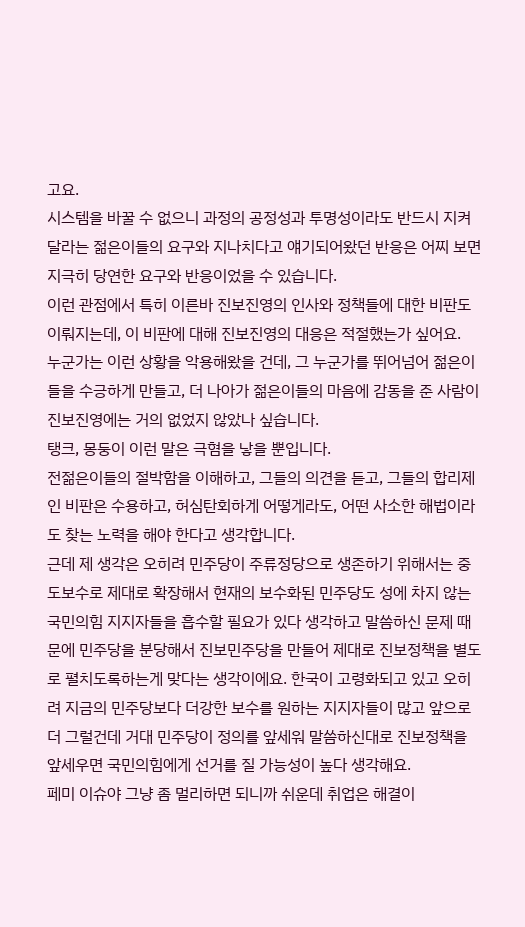고요.
시스템을 바꿀 수 없으니 과정의 공정성과 투명성이라도 반드시 지켜달라는 젊은이들의 요구와 지나치다고 얘기되어왔던 반응은 어찌 보면 지극히 당연한 요구와 반응이었을 수 있습니다.
이런 관점에서 특히 이른바 진보진영의 인사와 정책들에 대한 비판도 이뤄지는데, 이 비판에 대해 진보진영의 대응은 적절했는가 싶어요.
누군가는 이런 상황을 악용해왔을 건데, 그 누군가를 뛰어넘어 젊은이들을 수긍하게 만들고, 더 나아가 젊은이들의 마음에 감동을 준 사람이 진보진영에는 거의 없었지 않았나 싶습니다.
탱크, 몽둥이 이런 말은 극혐을 낳을 뿐입니다.
전젊은이들의 절박함을 이해하고, 그들의 의견을 듣고, 그들의 합리제인 비판은 수용하고, 허심탄회하게 어떻게라도, 어떤 사소한 해법이라도 찾는 노력을 해야 한다고 생각합니다.
근데 제 생각은 오히려 민주당이 주류정당으로 생존하기 위해서는 중도보수로 제대로 확장해서 현재의 보수화된 민주당도 성에 차지 않는 국민의힘 지지자들을 흡수할 필요가 있다 생각하고 말씀하신 문제 때문에 민주당을 분당해서 진보민주당을 만들어 제대로 진보정책을 별도로 펼치도록하는게 맞다는 생각이에요. 한국이 고령화되고 있고 오히려 지금의 민주당보다 더강한 보수를 원하는 지지자들이 많고 앞으로 더 그럴건데 거대 민주당이 정의를 앞세워 말씀하신대로 진보정책을 앞세우면 국민의힘에게 선거를 질 가능성이 높다 생각해요.
페미 이슈야 그냥 좀 멀리하면 되니까 쉬운데 취업은 해결이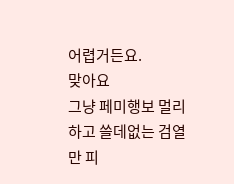어렵거든요.
맞아요
그냥 페미행보 멀리하고 쓸데없는 검열만 피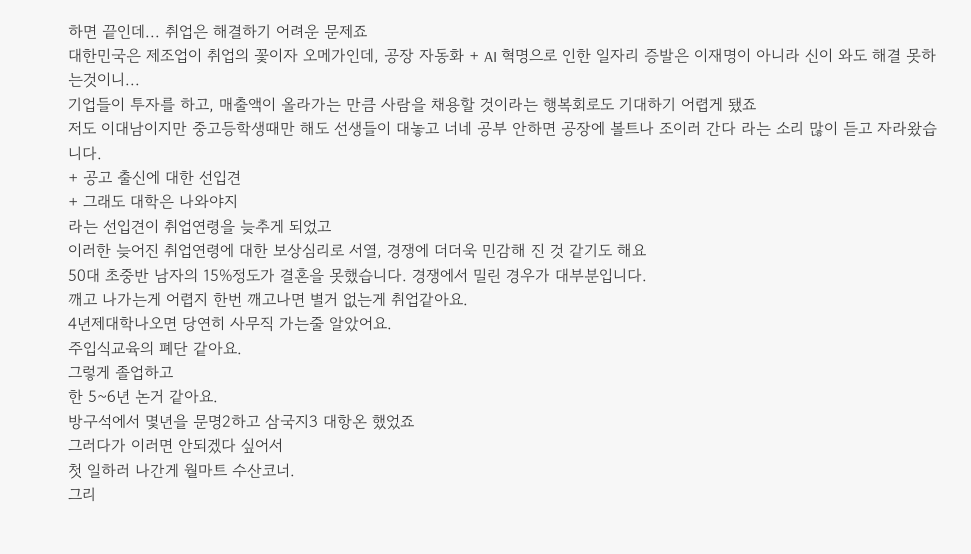하면 끝인데... 취업은 해결하기 어려운 문제죠
대한민국은 제조업이 취업의 꽃이자 오메가인데, 공장 자동화 + AI 혁명으로 인한 일자리 증발은 이재명이 아니라 신이 와도 해결 못하는것이니...
기업들이 투자를 하고, 매출액이 올라가는 만큼 사람을 채용할 것이라는 행복회로도 기대하기 어렵게 됐죠
저도 이대남이지만 중고등학생때만 해도 선생들이 대놓고 너네 공부 안하면 공장에 볼트나 조이러 간다 라는 소리 많이 듣고 자라왔습니다.
+ 공고 출신에 대한 선입견
+ 그래도 대학은 나와야지
라는 선입견이 취업연령을 늦추게 되었고
이러한 늦어진 취업연령에 대한 보상심리로 서열, 경쟁에 더더욱 민감해 진 것 같기도 해요
50대 초중반 남자의 15%정도가 결혼을 못했습니다. 경쟁에서 밀린 경우가 대부분입니다.
깨고 나가는게 어렵지 한번 깨고나면 별거 없는게 취업같아요.
4년제대학나오면 당연히 사무직 가는줄 알았어요.
주입식교육의 폐단 같아요.
그렇게 졸업하고
한 5~6년 논거 같아요.
방구석에서 몇년을 문명2하고 삼국지3 대항온 했었죠
그러다가 이러면 안되겠다 싶어서
첫 일하러 나간게 월마트 수산코너.
그리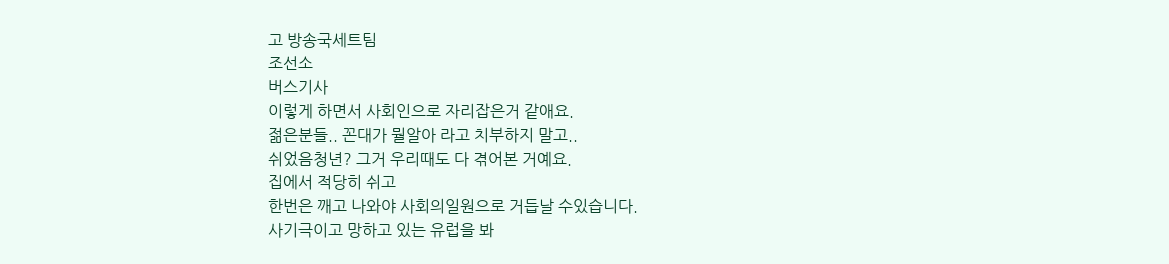고 방송국세트팀
조선소
버스기사
이렇게 하면서 사회인으로 자리잡은거 같애요.
젊은분들.. 꼰대가 뭘알아 라고 치부하지 말고..
쉬었음청년? 그거 우리때도 다 겪어본 거예요.
집에서 적당히 쉬고
한번은 깨고 나와야 사회의일원으로 거듭날 수있습니다.
사기극이고 망하고 있는 유럽을 봐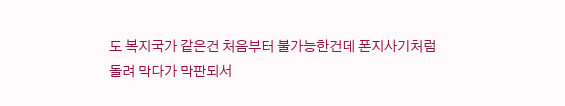도 복지국가 같은건 처음부터 불가능한건데 폰지사기처럼
돌려 막다가 막판되서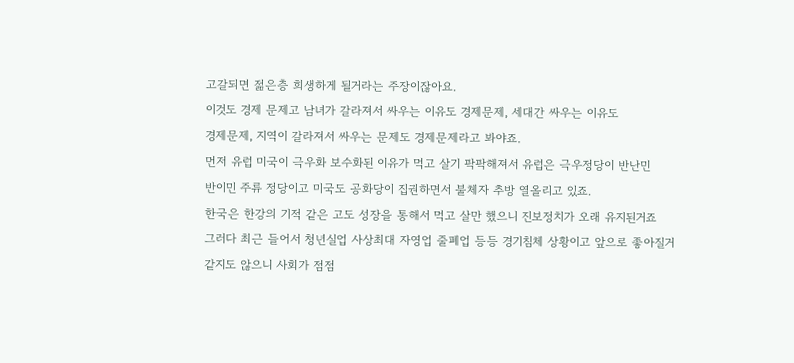고갈되면 젊은층 희생하게 될거라는 주장이잖아요.
이것도 경제 문제고 남녀가 갈라져서 싸우는 이유도 경제문제, 세대간 싸우는 이유도
경제문제, 지역이 갈라져서 싸우는 문제도 경제문제라고 봐야죠.
먼저 유럽 미국이 극우화 보수화된 이유가 먹고 살기 팍팍해져서 유럽은 극우정당이 반난민
반이민 주류 정당이고 미국도 공화당이 집권하면서 불체자 추방 열올리고 있죠.
한국은 한강의 기적 같은 고도 성장을 통해서 먹고 살만 했으니 진보정치가 오래 유지된거죠
그러다 최근 들어서 청년실업 사상최대 자영업 줄폐업 등등 경기침체 상황이고 앞으로 좋아질거
같지도 않으니 사회가 점점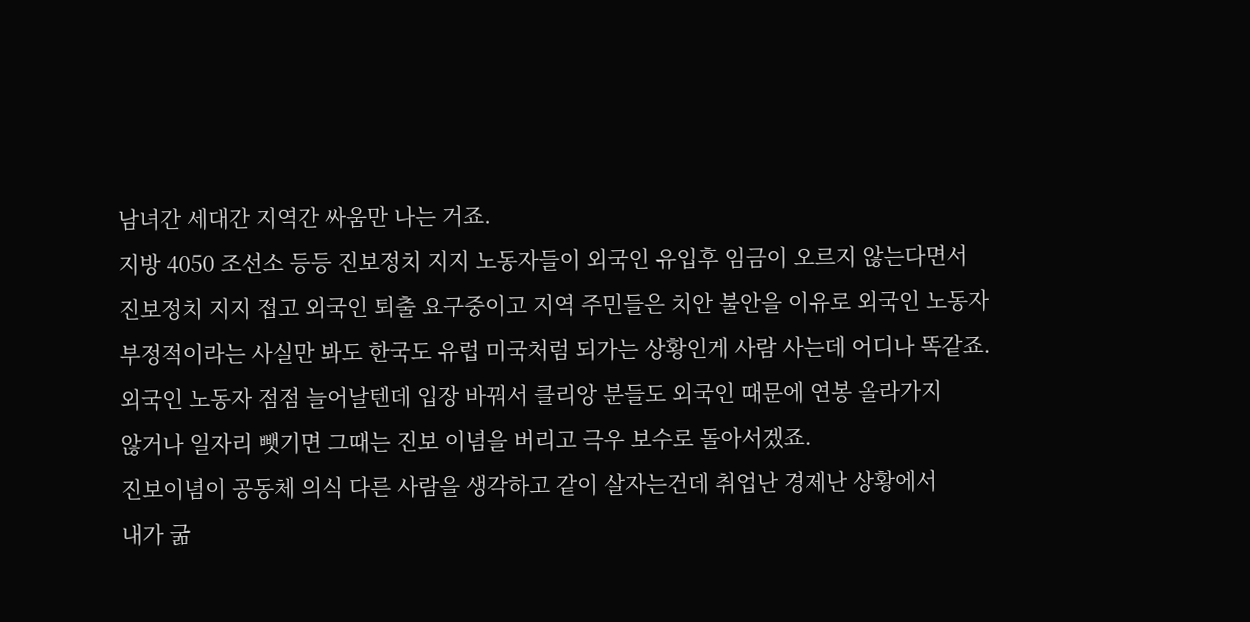남녀간 세대간 지역간 싸움만 나는 거죠.
지방 4050 조선소 등등 진보정치 지지 노동자들이 외국인 유입후 임금이 오르지 않는다면서
진보정치 지지 접고 외국인 퇴출 요구중이고 지역 주민들은 치안 불안을 이유로 외국인 노동자
부정적이라는 사실만 봐도 한국도 유럽 미국처럼 되가는 상황인게 사람 사는데 어디나 똑같죠.
외국인 노동자 점점 늘어날텐데 입장 바꿔서 클리앙 분들도 외국인 때문에 연봉 올라가지
않거나 일자리 뺏기면 그때는 진보 이념을 버리고 극우 보수로 돌아서겠죠.
진보이념이 공동체 의식 다른 사람을 생각하고 같이 살자는건데 취업난 경제난 상황에서
내가 굶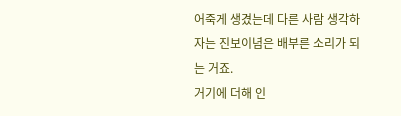어죽게 생겼는데 다른 사람 생각하자는 진보이념은 배부른 소리가 되는 거죠.
거기에 더해 인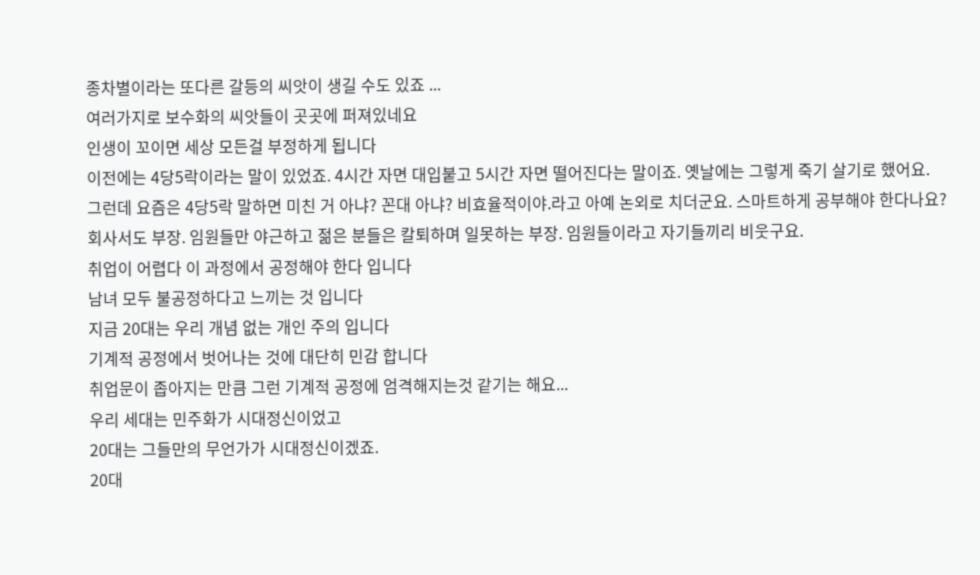종차별이라는 또다른 갈등의 씨앗이 생길 수도 있죠 ...
여러가지로 보수화의 씨앗들이 곳곳에 퍼져있네요
인생이 꼬이면 세상 모든걸 부정하게 됩니다
이전에는 4당5락이라는 말이 있었죠. 4시간 자면 대입붙고 5시간 자면 떨어진다는 말이죠. 옛날에는 그렇게 죽기 살기로 했어요.
그런데 요즘은 4당5락 말하면 미친 거 아냐? 꼰대 아냐? 비효율적이야.라고 아예 논외로 치더군요. 스마트하게 공부해야 한다나요?
회사서도 부장. 임원들만 야근하고 젊은 분들은 칼퇴하며 일못하는 부장. 임원들이라고 자기들끼리 비웃구요.
취업이 어렵다 이 과정에서 공정해야 한다 입니다
남녀 모두 불공정하다고 느끼는 것 입니다
지금 20대는 우리 개념 없는 개인 주의 입니다
기계적 공정에서 벗어나는 것에 대단히 민감 합니다
취업문이 좁아지는 만큼 그런 기계적 공정에 엄격해지는것 같기는 해요...
우리 세대는 민주화가 시대정신이었고
20대는 그들만의 무언가가 시대정신이겠죠.
20대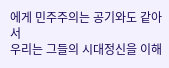에게 민주주의는 공기와도 같아서
우리는 그들의 시대정신을 이해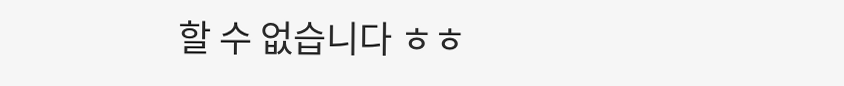할 수 없습니다 ㅎㅎ